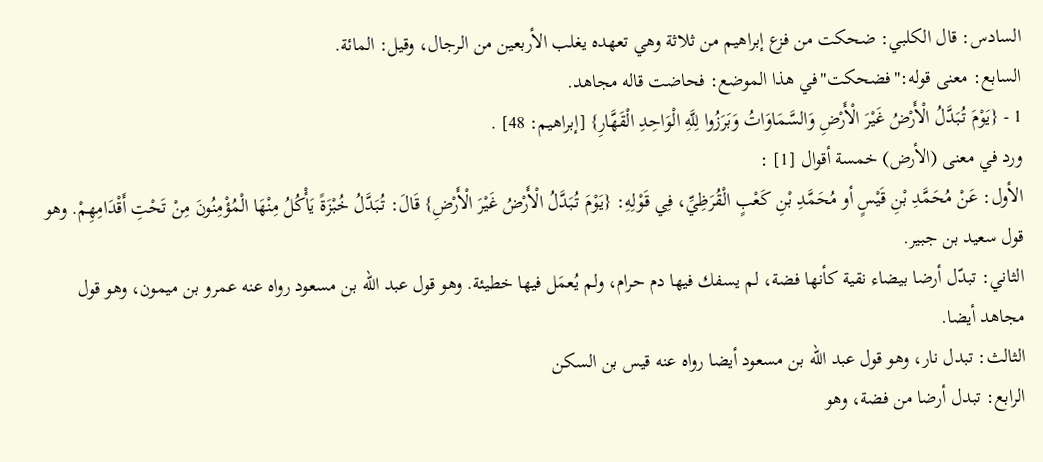السادس: قال الكلبي: ضحكت من فزع إبراهيم من ثلاثة وهي تعهده يغلب الأربعين من الرجال، وقيل: المائة.
السابع: معنى قوله:"فضحكت"في هذا الموضع: فحاضت قاله مجاهد.
1 - {يَوْمَ تُبَدَّلُ الْأَرْضُ غَيْرَ الْأَرْضِ وَالسَّمَاوَاتُ وَبَرَزُوا لِلَّهِ الْوَاحِدِ الْقَهَّارِ} [إبراهيم: 48] .
ورد في معنى (الأرض) خمسة أقوال [1] :
الأول: عَنْ مُحَمَّدِ بْنِ قَيْسٍ أو مُحَمَّدِ بْنِ كَعْبٍ الْقُرَظِيِّ، فِي قَوْلِهِ: {يَوْمَ تُبَدَّلُ الْأَرْضُ غَيْرَ الْأَرْضِ} قَالَ: تُبَدَّلُ خُبْزَةً يَأْكُلُ مِنْهَا الْمُؤْمِنُونَ مِنْ تَحْتِ أَقْدَامِهِمْ. وهو قول سعيد بن جبير.
الثاني: تبدّل أرضا بيضاء نقية كأنها فضة، لم يسفك فيها دم حرام، ولم يُعمَل فيها خطيئة. وهو قول عبد الله بن مسعود رواه عنه عمرو بن ميمون، وهو قول مجاهد أيضا.
الثالث: تبدل نار، وهو قول عبد الله بن مسعود أيضا رواه عنه قيس بن السكن
الرابع: تبدل أرضا من فضة، وهو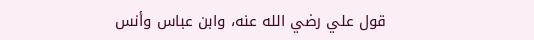قول علي رضي الله عنه، وابن عباس وأنس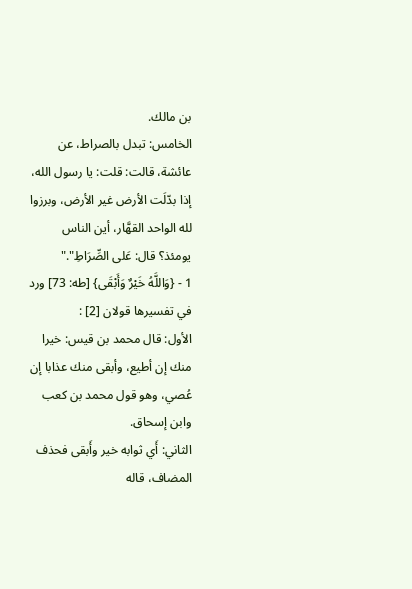بن مالك.
الخامس: تبدل بالصراط، عن عائشة، قالت: قلت: يا رسول الله، إذا بدّلَت الأرض غير الأرض، وبرزوا لله الواحد القهَّار، أين الناس يومئذ؟ قال: عَلى الصِّرَاطِ"."
1 - {وَاللَّهُ خَيْرٌ وَأَبْقَى} [طه: 73] ورد في تفسيرها قولان [2] :
الأول: قال محمد بن قيس: خيرا منك إن أطيع، وأبقى منك عذابا إن عُصي، وهو قول محمد بن كعب وابن إسحاق.
الثاني: أَي ثوابه خير وأَبقى فحذف المضاف، قاله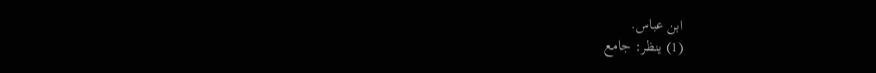ابن عباس.
(1) ينظر: جامع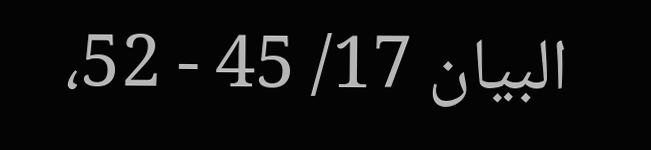البيان 17/ 45 - 52،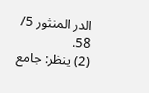الدر المنثور 5/ 58.
(2) ينظر: جامع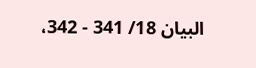البيان 18/ 341 - 342،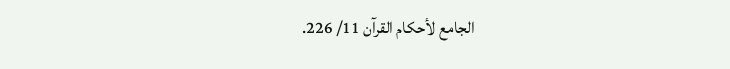الجامع لأحكام القرآن 11/ 226.